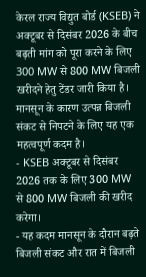केरल राज्य विद्युत बोर्ड (KSEB) ने अक्टूबर से दिसंबर 2026 के बीच बढ़ती मांग को पूरा करने के लिए 300 MW से 800 MW बिजली खरीदने हेतु टेंडर जारी किया है। मानसून के कारण उत्पन्न बिजली संकट से निपटने के लिए यह एक महत्वपूर्ण कदम है।
- KSEB अक्टूबर से दिसंबर 2026 तक के लिए 300 MW से 800 MW बिजली की खरीद करेगा।
- यह कदम मानसून के दौरान बढ़ते बिजली संकट और रात में बिजली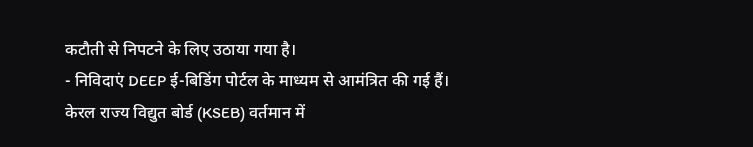कटौती से निपटने के लिए उठाया गया है।
- निविदाएं DEEP ई-बिडिंग पोर्टल के माध्यम से आमंत्रित की गई हैं।
केरल राज्य विद्युत बोर्ड (KSEB) वर्तमान में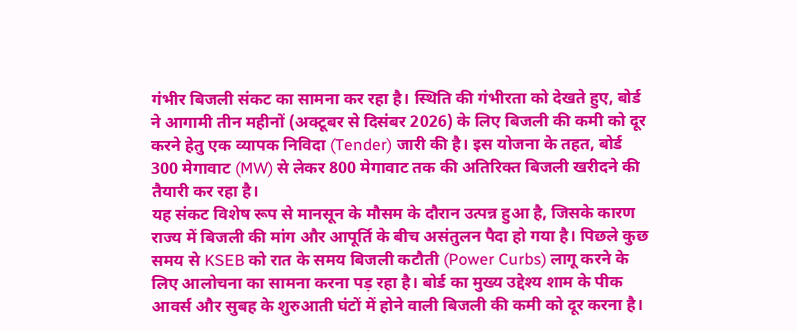गंभीर बिजली संकट का सामना कर रहा है। स्थिति की गंभीरता को देखते हुए, बोर्ड ने आगामी तीन महीनों (अक्टूबर से दिसंबर 2026) के लिए बिजली की कमी को दूर करने हेतु एक व्यापक निविदा (Tender) जारी की है। इस योजना के तहत, बोर्ड 300 मेगावाट (MW) से लेकर 800 मेगावाट तक की अतिरिक्त बिजली खरीदने की तैयारी कर रहा है।
यह संकट विशेष रूप से मानसून के मौसम के दौरान उत्पन्न हुआ है, जिसके कारण राज्य में बिजली की मांग और आपूर्ति के बीच असंतुलन पैदा हो गया है। पिछले कुछ समय से KSEB को रात के समय बिजली कटौती (Power Curbs) लागू करने के लिए आलोचना का सामना करना पड़ रहा है। बोर्ड का मुख्य उद्देश्य शाम के पीक आवर्स और सुबह के शुरुआती घंटों में होने वाली बिजली की कमी को दूर करना है।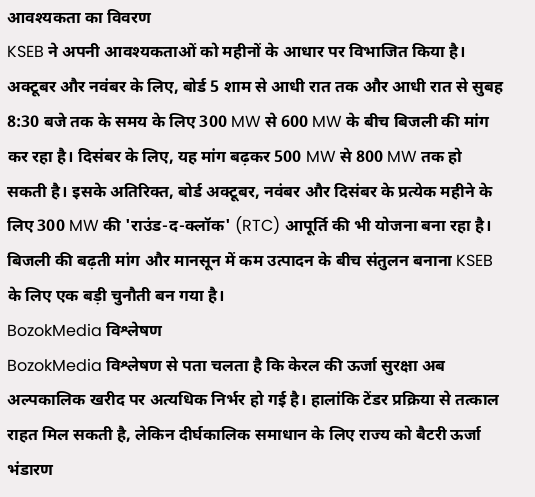आवश्यकता का विवरण
KSEB ने अपनी आवश्यकताओं को महीनों के आधार पर विभाजित किया है। अक्टूबर और नवंबर के लिए, बोर्ड 5 शाम से आधी रात तक और आधी रात से सुबह 8:30 बजे तक के समय के लिए 300 MW से 600 MW के बीच बिजली की मांग कर रहा है। दिसंबर के लिए, यह मांग बढ़कर 500 MW से 800 MW तक हो सकती है। इसके अतिरिक्त, बोर्ड अक्टूबर, नवंबर और दिसंबर के प्रत्येक महीने के लिए 300 MW की 'राउंड-द-क्लॉक' (RTC) आपूर्ति की भी योजना बना रहा है।
बिजली की बढ़ती मांग और मानसून में कम उत्पादन के बीच संतुलन बनाना KSEB के लिए एक बड़ी चुनौती बन गया है।
BozokMedia विश्लेषण
BozokMedia विश्लेषण से पता चलता है कि केरल की ऊर्जा सुरक्षा अब अल्पकालिक खरीद पर अत्यधिक निर्भर हो गई है। हालांकि टेंडर प्रक्रिया से तत्काल राहत मिल सकती है, लेकिन दीर्घकालिक समाधान के लिए राज्य को बैटरी ऊर्जा भंडारण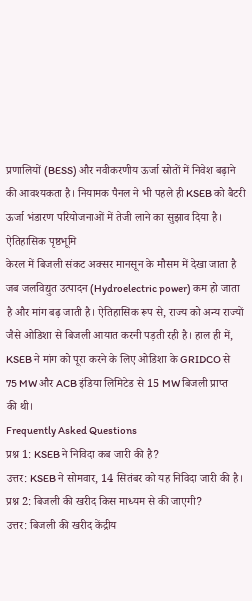प्रणालियों (BESS) और नवीकरणीय ऊर्जा स्रोतों में निवेश बढ़ाने की आवश्यकता है। नियामक पैनल ने भी पहले ही KSEB को बैटरी ऊर्जा भंडारण परियोजनाओं में तेजी लाने का सुझाव दिया है।
ऐतिहासिक पृष्ठभूमि
केरल में बिजली संकट अक्सर मानसून के मौसम में देखा जाता है जब जलविद्युत उत्पादन (Hydroelectric power) कम हो जाता है और मांग बढ़ जाती है। ऐतिहासिक रूप से, राज्य को अन्य राज्यों जैसे ओडिशा से बिजली आयात करनी पड़ती रही है। हाल ही में, KSEB ने मांग को पूरा करने के लिए ओडिशा के GRIDCO से 75 MW और ACB इंडिया लिमिटेड से 15 MW बिजली प्राप्त की थी।
Frequently Asked Questions
प्रश्न 1: KSEB ने निविदा कब जारी की है?
उत्तर: KSEB ने सोमवार, 14 सितंबर को यह निविदा जारी की है।
प्रश्न 2: बिजली की खरीद किस माध्यम से की जाएगी?
उत्तर: बिजली की खरीद केंद्रीय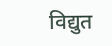विद्युत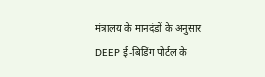मंत्रालय के मानदंडों के अनुसार DEEP ई-बिडिंग पोर्टल के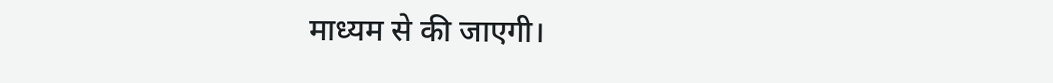माध्यम से की जाएगी।